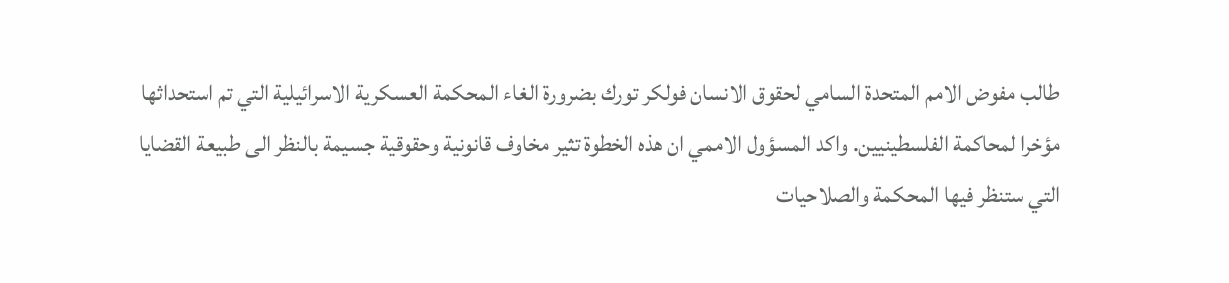طالب مفوض الامم المتحدة السامي لحقوق الانسان فولكر تورك بضرورة الغاء المحكمة العسكرية الاسرائيلية التي تم استحداثها مؤخرا لمحاكمة الفلسطينيين. واكد المسؤول الاممي ان هذه الخطوة تثير مخاوف قانونية وحقوقية جسيمة بالنظر الى طبيعة القضايا التي ستنظر فيها المحكمة والصلاحيات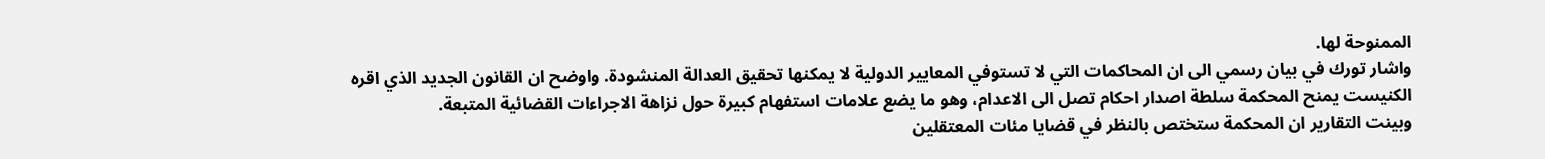الممنوحة لها.
واشار تورك في بيان رسمي الى ان المحاكمات التي لا تستوفي المعايير الدولية لا يمكنها تحقيق العدالة المنشودة. واوضح ان القانون الجديد الذي اقره الكنيست يمنح المحكمة سلطة اصدار احكام تصل الى الاعدام، وهو ما يضع علامات استفهام كبيرة حول نزاهة الاجراءات القضائية المتبعة.
وبينت التقارير ان المحكمة ستختص بالنظر في قضايا مئات المعتقلين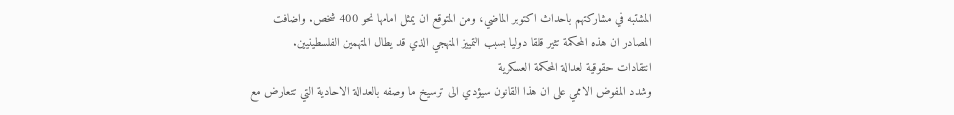المشتبه في مشاركتهم باحداث اكتوبر الماضي، ومن المتوقع ان يمثل امامها نحو 400 شخص. واضافت المصادر ان هذه المحكمة تثير قلقا دوليا بسبب التمييز المنهجي الذي قد يطال المتهمين الفلسطينيين.
انتقادات حقوقية لعدالة المحكمة العسكرية
وشدد المفوض الاممي على ان هذا القانون سيؤدي الى ترسيخ ما وصفه بالعدالة الاحادية التي تتعارض مع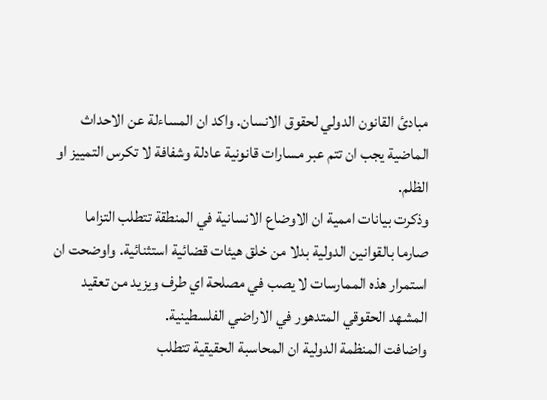مبادئ القانون الدولي لحقوق الانسان. واكد ان المساءلة عن الاحداث الماضية يجب ان تتم عبر مسارات قانونية عادلة وشفافة لا تكرس التمييز او الظلم.
وذكرت بيانات اممية ان الاوضاع الانسانية في المنطقة تتطلب التزاما صارما بالقوانين الدولية بدلا من خلق هيئات قضائية استثنائية. واوضحت ان استمرار هذه الممارسات لا يصب في مصلحة اي طرف ويزيد من تعقيد المشهد الحقوقي المتدهور في الاراضي الفلسطينية.
واضافت المنظمة الدولية ان المحاسبة الحقيقية تتطلب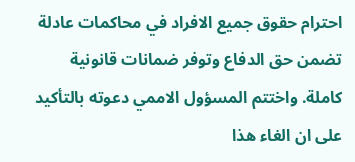احترام حقوق جميع الافراد في محاكمات عادلة تضمن حق الدفاع وتوفر ضمانات قانونية كاملة. واختتم المسؤول الاممي دعوته بالتأكيد على ان الغاء هذا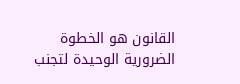القانون هو الخطوة الضرورية الوحيدة لتجنب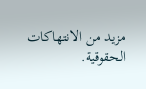مزيد من الانتهاكات الحقوقية.